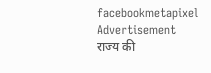facebookmetapixel
Advertisement
राज्य की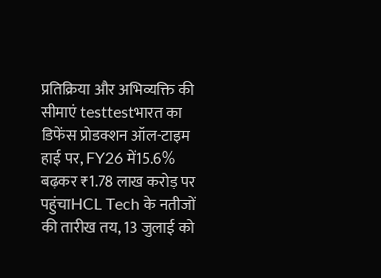प्रतिक्रिया और अभिव्यक्ति की सीमाएं testtestभारत का डिफेंस प्रोडक्शन ऑल-टाइम हाई पर, FY26 में15.6% बढ़कर ₹1.78 लाख करोड़ पर पहुंचाHCL Tech के नतीजों की तारीख तय, 13 जुलाई को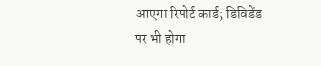आएगा रिपोर्ट कार्ड; डिविडेंड पर भी होगा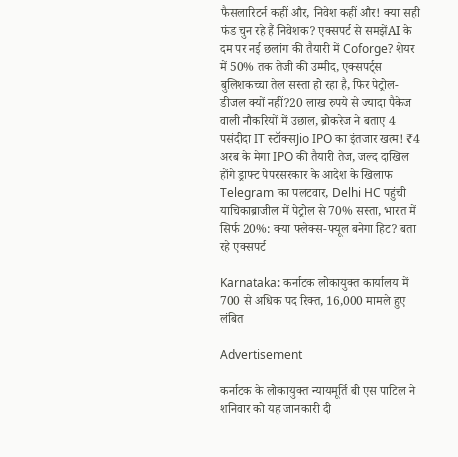फैसलारिटर्न कहीं और, निवेश कहीं और! क्या सही फंड चुन रहे हैं निवेशक? एक्सपर्ट से समझेंAI के दम पर नई छलांग की तैयारी में Coforge? शेयर में 50% तक तेजी की उम्मीद, एक्सपर्ट्स बुलिशकच्चा तेल सस्ता हो रहा है, फिर पेट्रोल-डीजल क्यों नहीं?20 लाख रुपये से ज्यादा पैकेज वाली नौकरियों में उछाल, ब्रोकरेज ने बताए 4 पसंदीदा IT स्टॉक्सJio IPO का इंतजार खत्म! ₹4 अरब के मेगा IPO की तैयारी तेज, जल्द दाखिल होंगे ड्राफ्ट पेपरसरकार के आदेश के खिलाफ Telegram का पलटवार, Delhi HC पहुंची याचिकाब्राजील में पेट्रोल से 70% सस्ता, भारत में सिर्फ 20%: क्या फ्लेक्स-फ्यूल बनेगा हिट? बता रहे एक्सपर्ट

Karnataka: कर्नाटक लोकायुक्त कार्यालय में 700 से अधिक पद रिक्त, 16,000 मामले हुए लंबित

Advertisement

कर्नाटक के लोकायुक्त न्यायमूर्ति बी एस पाटिल ने शनिवार को यह जानकारी दी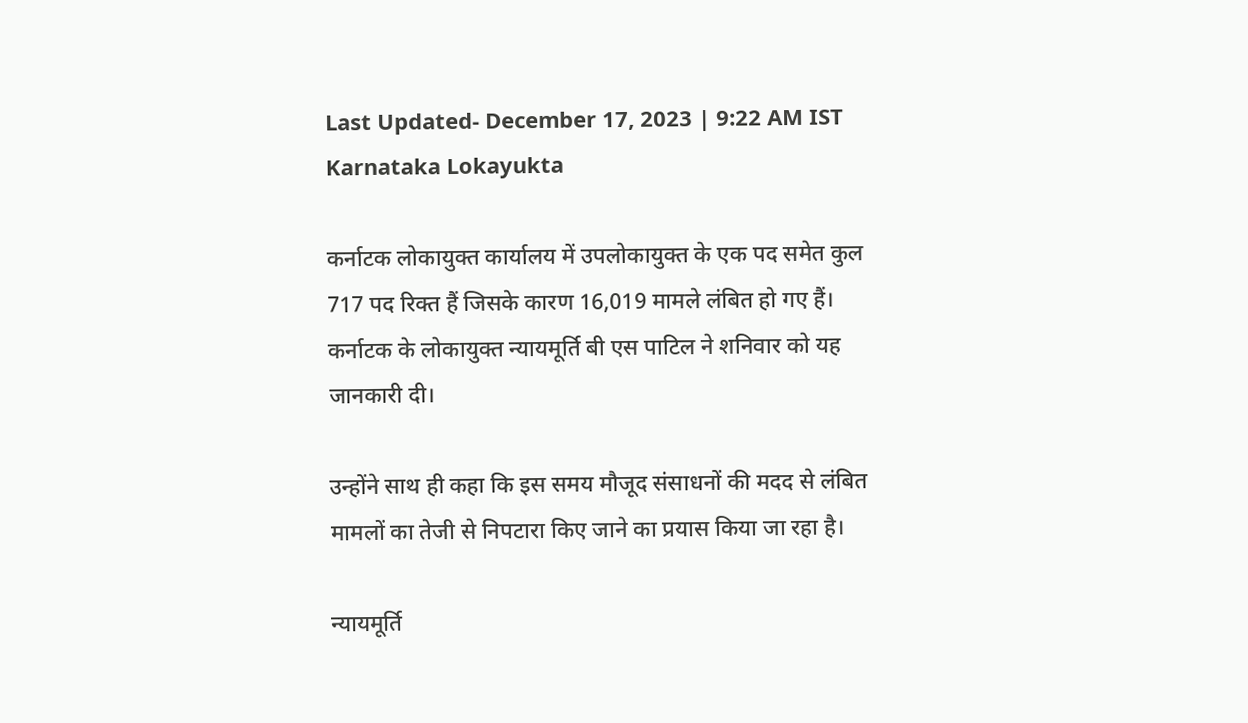Last Updated- December 17, 2023 | 9:22 AM IST
Karnataka Lokayukta

कर्नाटक लोकायुक्त कार्यालय में उपलोकायुक्त के एक पद समेत कुल 717 पद रिक्त हैं जिसके कारण 16,019 मामले लंबित हो गए हैं। कर्नाटक के लोकायुक्त न्यायमूर्ति बी एस पाटिल ने शनिवार को यह जानकारी दी।

उन्होंने साथ ही कहा कि इस समय मौजूद संसाधनों की मदद से लंबित मामलों का तेजी से निपटारा किए जाने का प्रयास किया जा रहा है।

न्यायमूर्ति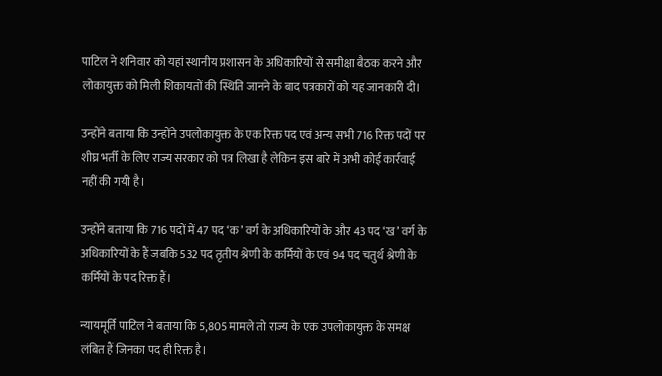पाटिल ने शनिवार को यहां स्थानीय प्रशासन के अधिकारियों से समीक्षा बैठक करने और लोकायुक्त को मिली शिकायतों की स्थिति जानने के बाद पत्रकारों को यह जानकारी दी।

उन्होंने बताया कि उन्होंने उपलोकायुक्त के एक रिक्त पद एवं अन्य सभी 716 रिक्त पदों पर शीघ्र भर्ती के लिए राज्य सरकार को पत्र लिखा है लेकिन इस बारे में अभी कोई कार्रवाई नहीं की गयी है।

उन्होंने बताया कि 716 पदों में 47 पद ‘क’ वर्ग के अधिकारियों के और 43 पद ‘ख’ वर्ग के अधिकारियों के हैं जबकि 532 पद तृतीय श्रेणी के कर्मियों के एवं 94 पद चतुर्थ श्रेणी के कर्मियों के पद रिक्त हैं।

न्यायमूर्ति पाटिल ने बताया कि 5,805 मामले तो राज्य के एक उपलोकायुक्त के समक्ष लंबित हैं जिनका पद ही रिक्त है।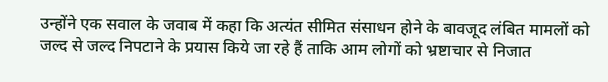उन्होंने एक सवाल के जवाब में कहा कि अत्यंत सीमित संसाधन होने के बावजूद लंबित मामलों को जल्द से जल्द निपटाने के प्रयास किये जा रहे हैं ताकि आम लोगों को भ्रष्टाचार से निजात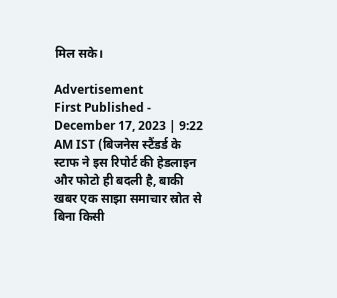मिल सके।

Advertisement
First Published - December 17, 2023 | 9:22 AM IST (बिजनेस स्टैंडर्ड के स्टाफ ने इस रिपोर्ट की हेडलाइन और फोटो ही बदली है, बाकी खबर एक साझा समाचार स्रोत से बिना किसी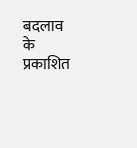बदलाव के प्रकाशित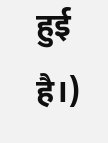हुई है।)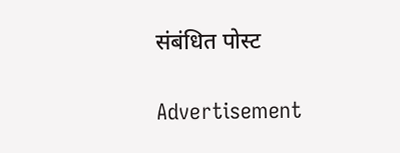संबंधित पोस्ट

Advertisement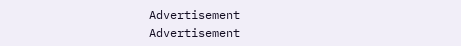Advertisement
Advertisement